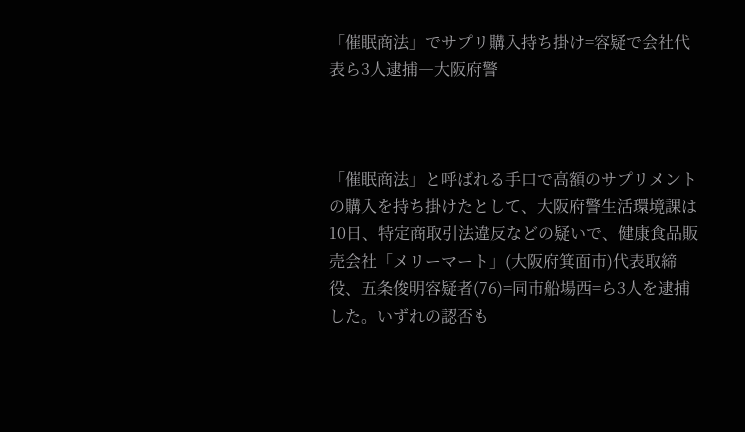「催眠商法」でサプリ購入持ち掛け=容疑で会社代表ら3人逮捕―大阪府警



「催眠商法」と呼ばれる手口で高額のサプリメントの購入を持ち掛けたとして、大阪府警生活環境課は10日、特定商取引法違反などの疑いで、健康食品販売会社「メリーマート」(大阪府箕面市)代表取締役、五条俊明容疑者(76)=同市船場西=ら3人を逮捕した。いずれの認否も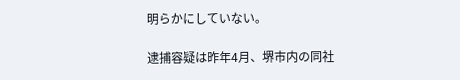明らかにしていない。

逮捕容疑は昨年4月、堺市内の同社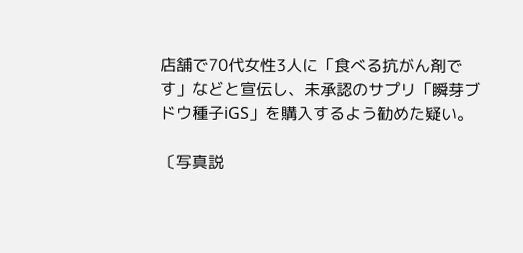店舗で70代女性3人に「食べる抗がん剤です」などと宣伝し、未承認のサプリ「瞬芽ブドウ種子iGS」を購入するよう勧めた疑い。

〔写真説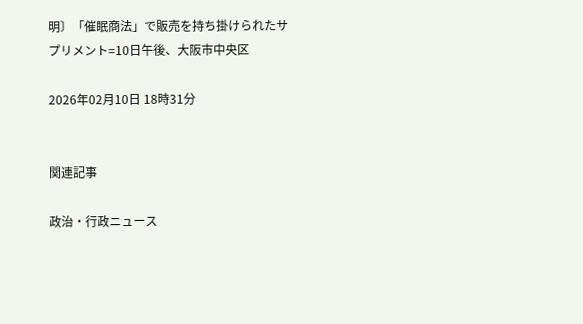明〕「催眠商法」で販売を持ち掛けられたサプリメント=10日午後、大阪市中央区

2026年02月10日 18時31分


関連記事

政治・行政ニュース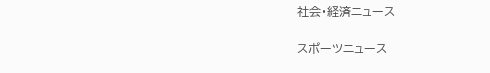社会・経済ニュース

スポーツニュース